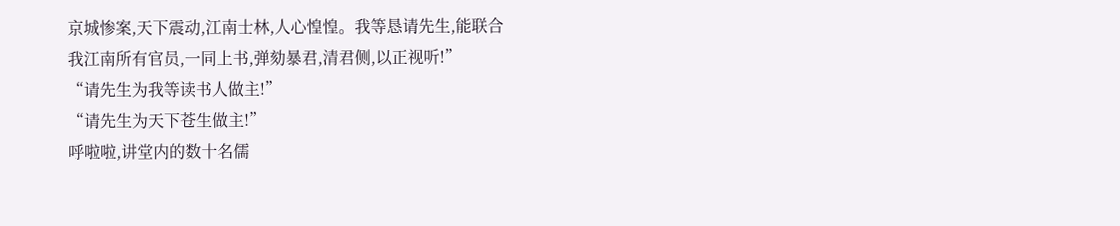京城惨案,天下震动,江南士林,人心惶惶。我等恳请先生,能联合我江南所有官员,一同上书,弹劾暴君,清君侧,以正视听!”
“请先生为我等读书人做主!”
“请先生为天下苍生做主!”
呼啦啦,讲堂内的数十名儒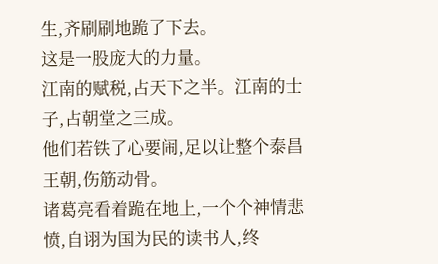生,齐刷刷地跪了下去。
这是一股庞大的力量。
江南的赋税,占天下之半。江南的士子,占朝堂之三成。
他们若铁了心要闹,足以让整个泰昌王朝,伤筋动骨。
诸葛亮看着跪在地上,一个个神情悲愤,自诩为国为民的读书人,终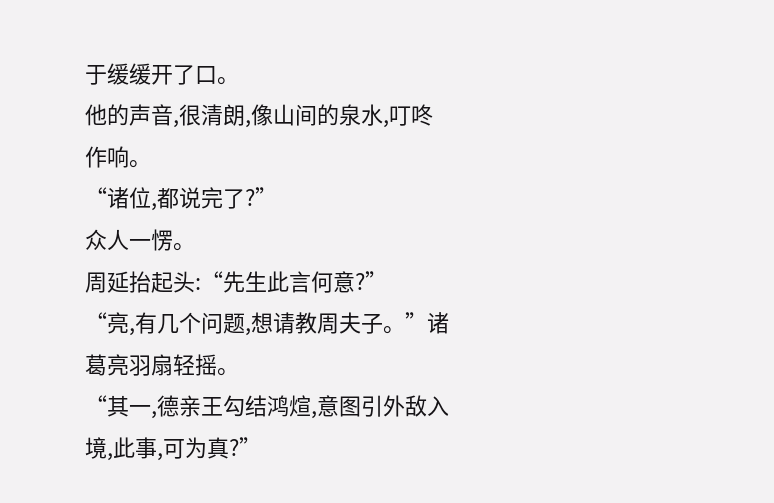于缓缓开了口。
他的声音,很清朗,像山间的泉水,叮咚作响。
“诸位,都说完了?”
众人一愣。
周延抬起头:“先生此言何意?”
“亮,有几个问题,想请教周夫子。”诸葛亮羽扇轻摇。
“其一,德亲王勾结鸿煊,意图引外敌入境,此事,可为真?”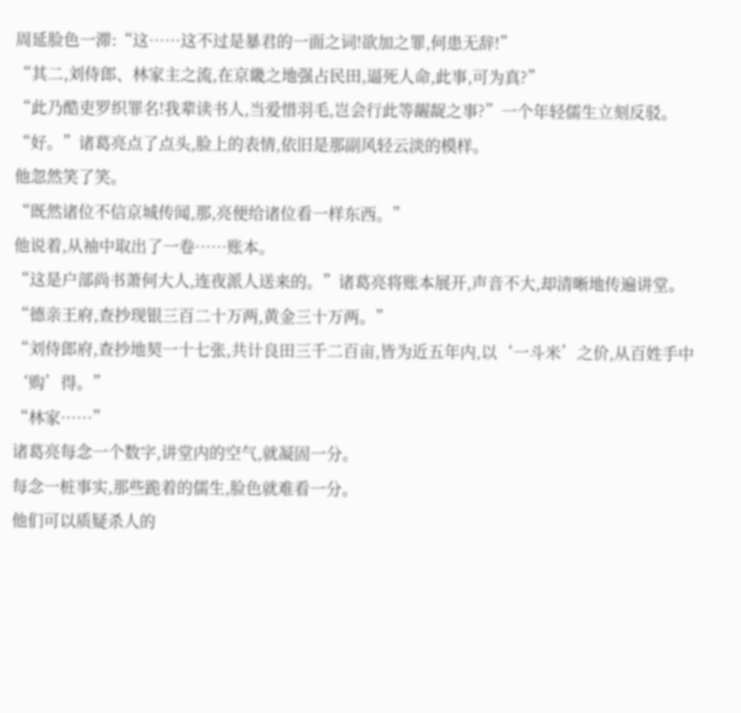周延脸色一滞:“这……这不过是暴君的一面之词!欲加之罪,何患无辞!”
“其二,刘侍郎、林家主之流,在京畿之地强占民田,逼死人命,此事,可为真?”
“此乃酷吏罗织罪名!我辈读书人,当爱惜羽毛,岂会行此等龌龊之事?”一个年轻儒生立刻反驳。
“好。”诸葛亮点了点头,脸上的表情,依旧是那副风轻云淡的模样。
他忽然笑了笑。
“既然诸位不信京城传闻,那,亮便给诸位看一样东西。”
他说着,从袖中取出了一卷……账本。
“这是户部尚书萧何大人,连夜派人送来的。”诸葛亮将账本展开,声音不大,却清晰地传遍讲堂。
“德亲王府,查抄现银三百二十万两,黄金三十万两。”
“刘侍郎府,查抄地契一十七张,共计良田三千二百亩,皆为近五年内,以‘一斗米’之价,从百姓手中‘购’得。”
“林家……”
诸葛亮每念一个数字,讲堂内的空气,就凝固一分。
每念一桩事实,那些跪着的儒生,脸色就难看一分。
他们可以质疑杀人的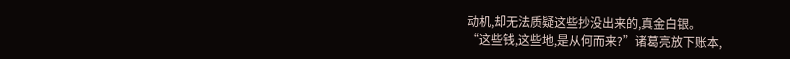动机,却无法质疑这些抄没出来的,真金白银。
“这些钱,这些地,是从何而来?”诸葛亮放下账本,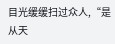目光缓缓扫过众人,“是从天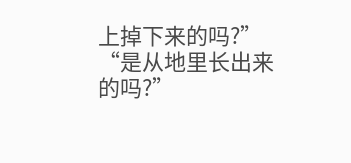上掉下来的吗?”
“是从地里长出来的吗?”